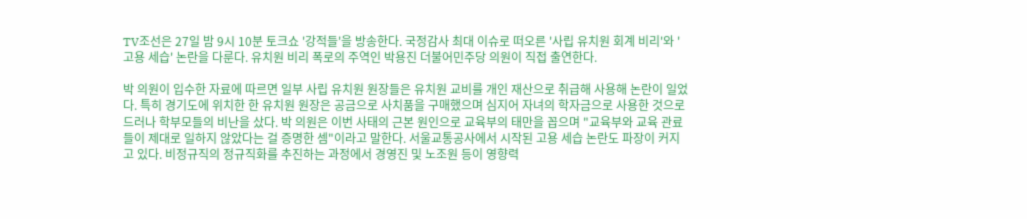TV조선은 27일 밤 9시 10분 토크쇼 '강적들'을 방송한다. 국정감사 최대 이슈로 떠오른 '사립 유치원 회계 비리'와 '고용 세습' 논란을 다룬다. 유치원 비리 폭로의 주역인 박용진 더불어민주당 의원이 직접 출연한다.

박 의원이 입수한 자료에 따르면 일부 사립 유치원 원장들은 유치원 교비를 개인 재산으로 취급해 사용해 논란이 일었다. 특히 경기도에 위치한 한 유치원 원장은 공금으로 사치품을 구매했으며 심지어 자녀의 학자금으로 사용한 것으로 드러나 학부모들의 비난을 샀다. 박 의원은 이번 사태의 근본 원인으로 교육부의 태만을 꼽으며 "교육부와 교육 관료들이 제대로 일하지 않았다는 걸 증명한 셈"이라고 말한다. 서울교통공사에서 시작된 고용 세습 논란도 파장이 커지고 있다. 비정규직의 정규직화를 추진하는 과정에서 경영진 및 노조원 등이 영향력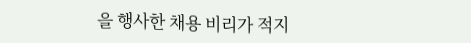을 행사한 채용 비리가 적지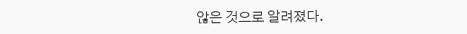않은 것으로 알려졌다.